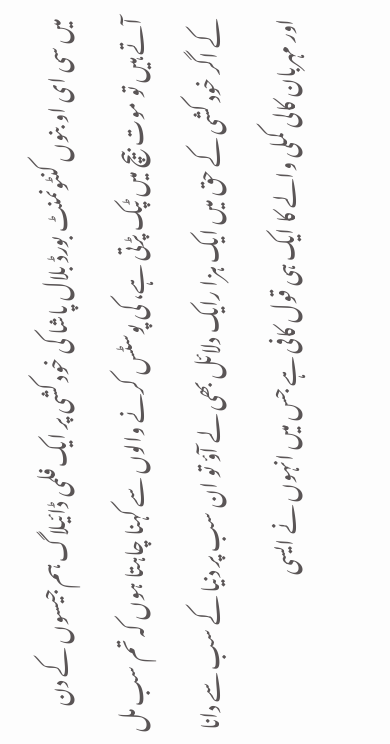میں سی ای او بنوں کنٹونمنٹ بورڈ بلال پاشا کی خود کشی پر ایک فلمی ڈائیلاگ ہم جیسوں کے دن آتے ہیں تو موت بیچ میں ٹپک پڑتی ہے، کی پوسٹس کرنے والوں سے کہنا چاہتا ہوں کہ تم سب مل کے اگر خود کشی کے حق میں ایک ہزا رایک دلائل بھی لے آؤ تو ان سب پر دنیا کے سب سے دانا اور مہربان کالی کملی والے کا ایک ہی قول کافی ہے جس میں انہوں نے ایسی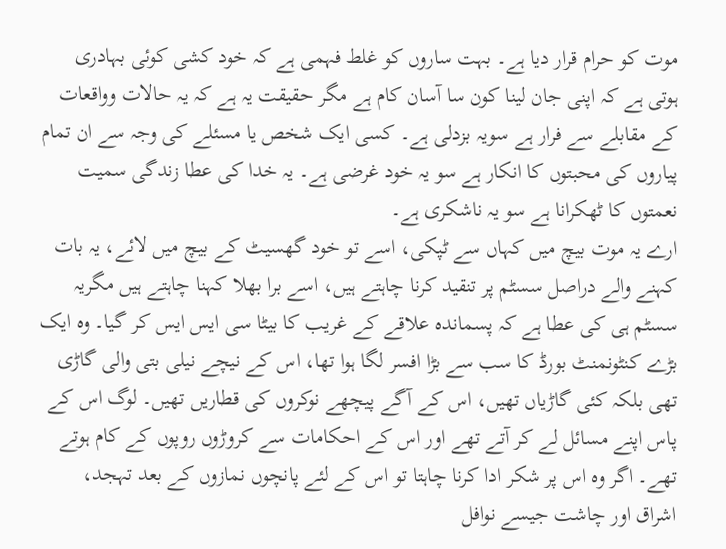موت کو حرام قرار دیا ہے۔ بہت ساروں کو غلط فہمی ہے کہ خود کشی کوئی بہادری ہوتی ہے کہ اپنی جان لینا کون سا آسان کام ہے مگر حقیقت یہ ہے کہ یہ حالات وواقعات کے مقابلے سے فرار ہے سویہ بزدلی ہے۔ کسی ایک شخص یا مسئلے کی وجہ سے ان تمام پیاروں کی محبتوں کا انکار ہے سو یہ خود غرضی ہے۔ یہ خدا کی عطا زندگی سمیت نعمتوں کا ٹھکرانا ہے سو یہ ناشکری ہے۔
ارے یہ موت بیچ میں کہاں سے ٹپکی، اسے تو خود گھسیٹ کے بیچ میں لائے، یہ بات کہنے والے دراصل سسٹم پر تنقید کرنا چاہتے ہیں، اسے برا بھلا کہنا چاہتے ہیں مگریہ سسٹم ہی کی عطا ہے کہ پسماندہ علاقے کے غریب کا بیٹا سی ایس ایس کر گیا۔ وہ ایک بڑے کنٹونمنٹ بورڈ کا سب سے بڑا افسر لگا ہوا تھا، اس کے نیچے نیلی بتی والی گاڑی تھی بلکہ کئی گاڑیاں تھیں، اس کے آگے پیچھے نوکروں کی قطاریں تھیں۔ لوگ اس کے پاس اپنے مسائل لے کر آتے تھے اور اس کے احکامات سے کروڑوں روپوں کے کام ہوتے تھے۔ اگر وہ اس پر شکر ادا کرنا چاہتا تو اس کے لئے پانچوں نمازوں کے بعد تہجد، اشراق اور چاشت جیسے نوافل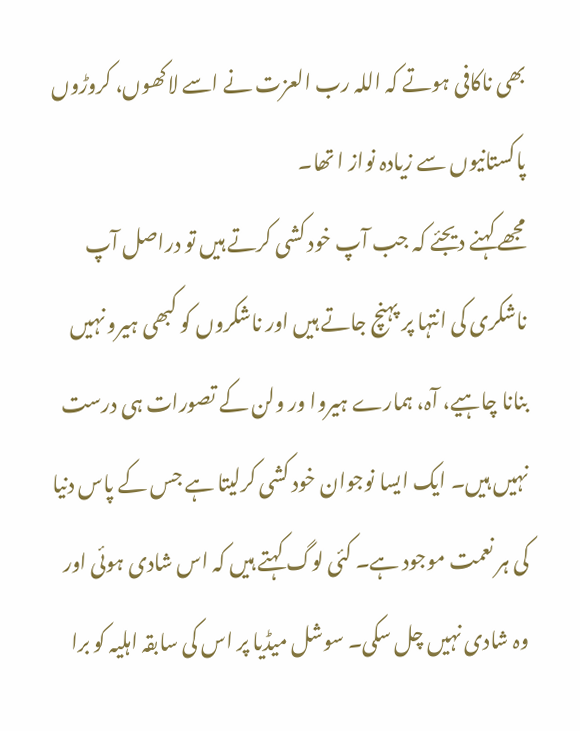بھی ناکافی ہوتے کہ اللہ رب العزت نے اسے لاکھوں، کروڑوں پاکستانیوں سے زیادہ نواز ا تھا۔
مجھے کہنے دیجئے کہ جب آپ خود کشی کرتے ہیں تو دراصل آپ ناشکری کی انتہا پر پہنچ جاتے ہیں اور ناشکروں کو کبھی ہیرو نہیں بنانا چاہیے، آہ، ہمارے ہیروا ور ولن کے تصورات ہی درست نہیں ہیں۔ ایک ایسا نوجوان خود کشی کرلیتا ہے جس کے پاس دنیا کی ہر نعمت موجود ہے۔ کئی لوگ کہتے ہیں کہ اس شادی ہوئی اور وہ شادی نہیں چل سکی۔ سوشل میڈیا پر اس کی سابقہ اہلیہ کو برا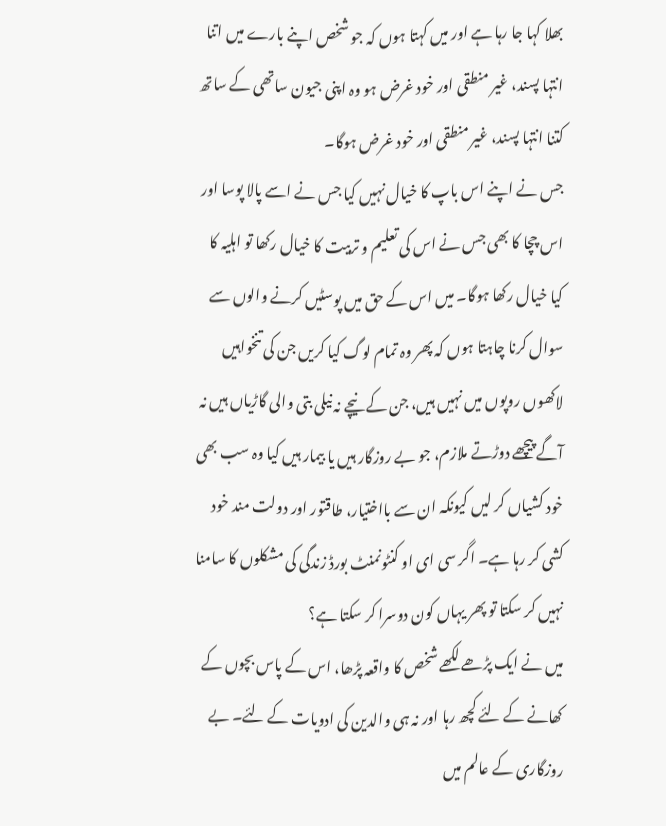بھلا کہا جا رہا ہے اور میں کہتا ہوں کہ جو شخص اپنے بارے میں اتنا انتہا پسند، غیر منطقی اور خود غرض ہو وہ اپنی جیون ساتھی کے ساتھ کتنا انتہا پسند، غیر منطقی اور خود غرض ہوگا۔
جس نے اپنے اس باپ کا خیال نہیں کیا جس نے اسے پالا پوسا اور اس چچا کا بھی جس نے اس کی تعلیم و تربیت کا خیال رکھا تو اہلیہ کا کیا خیال رکھا ہوگا۔ میں اس کے حق میں پوسٹیں کرنے والوں سے سوال کرنا چاہتا ہوں کہ پھر وہ تمام لوگ کیا کریں جن کی تنخواہیں لاکھوں روپوں میں نہیں ہیں، جن کے نیچے نہ نیلی بتی والی گاڑیاں ہیں نہ آگے پیچھے دوڑتے ملازم، جو بے روزگار ہیں یا بیمار ہیں کیا وہ سب بھی خود کشیاں کر لیں کیونکہ ان سے بااختیار، طاقتور اور دولت مند خود کشی کر رہا ہے۔ اگر سی ای او کنٹونمنٹ بورڈ زندگی کی مشکلوں کا سامنا نہیں کر سکتا تو پھر یہاں کون دوسرا کر سکتا ہے؟
میں نے ایک پڑھے لکھے شخص کا واقعہ پڑھا، اس کے پاس بچوں کے کھانے کے لئے کچھ رہا اور نہ ہی والدین کی ادویات کے لئے۔ بے روزگاری کے عالم میں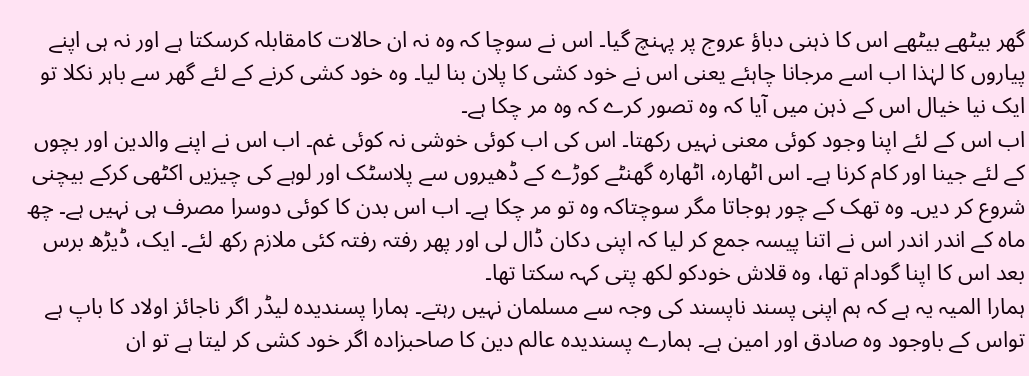گھر بیٹھے بیٹھے اس کا ذہنی دباؤ عروج پر پہنچ گیا۔ اس نے سوچا کہ وہ نہ ان حالات کامقابلہ کرسکتا ہے اور نہ ہی اپنے پیاروں کا لہٰذا اب اسے مرجانا چاہئے یعنی اس نے خود کشی کا پلان بنا لیا۔ وہ خود کشی کرنے کے لئے گھر سے باہر نکلا تو ایک نیا خیال اس کے ذہن میں آیا کہ وہ تصور کرے کہ وہ مر چکا ہے۔
اب اس کے لئے اپنا وجود کوئی معنی نہیں رکھتا۔ اس کی اب کوئی خوشی نہ کوئی غم۔ اب اس نے اپنے والدین اور بچوں کے لئے جینا اور کام کرنا ہے۔ اس اٹھارہ، اٹھارہ گھنٹے کوڑے کے ڈھیروں سے پلاسٹک اور لوہے کی چیزیں اکٹھی کرکے بیچنی شروع کر دیں۔ وہ تھک کے چور ہوجاتا مگر سوچتاکہ وہ تو مر چکا ہے۔ اب اس بدن کا کوئی دوسرا مصرف ہی نہیں ہے۔ چھ ماہ کے اندر اندر اس نے اتنا پیسہ جمع کر لیا کہ اپنی دکان ڈال لی اور پھر رفتہ رفتہ کئی ملازم رکھ لئے۔ ایک، ڈیڑھ برس بعد اس کا اپنا گودام تھا، وہ قلاش خودکو لکھ پتی کہہ سکتا تھا۔
ہمارا المیہ یہ ہے کہ ہم اپنی پسند ناپسند کی وجہ سے مسلمان نہیں رہتے۔ ہمارا پسندیدہ لیڈر اگر ناجائز اولاد کا باپ ہے تواس کے باوجود وہ صادق اور امین ہے۔ ہمارے پسندیدہ عالم دین کا صاحبزادہ اگر خود کشی کر لیتا ہے تو ان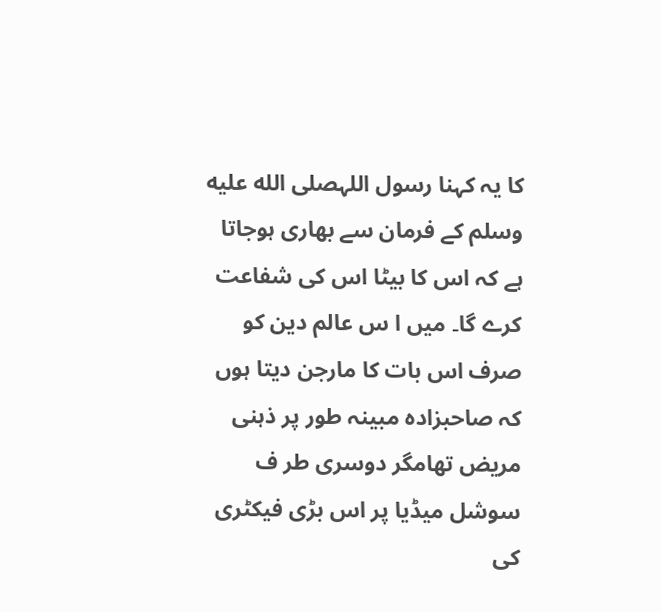کا یہ کہنا رسول اللہصلى الله عليه وسلم کے فرمان سے بھاری ہوجاتا ہے کہ اس کا بیٹا اس کی شفاعت کرے گا۔ میں ا س عالم دین کو صرف اس بات کا مارجن دیتا ہوں کہ صاحبزادہ مبینہ طور پر ذہنی مریض تھامگر دوسری طر ف سوشل میڈیا پر اس بڑی فیکٹری کی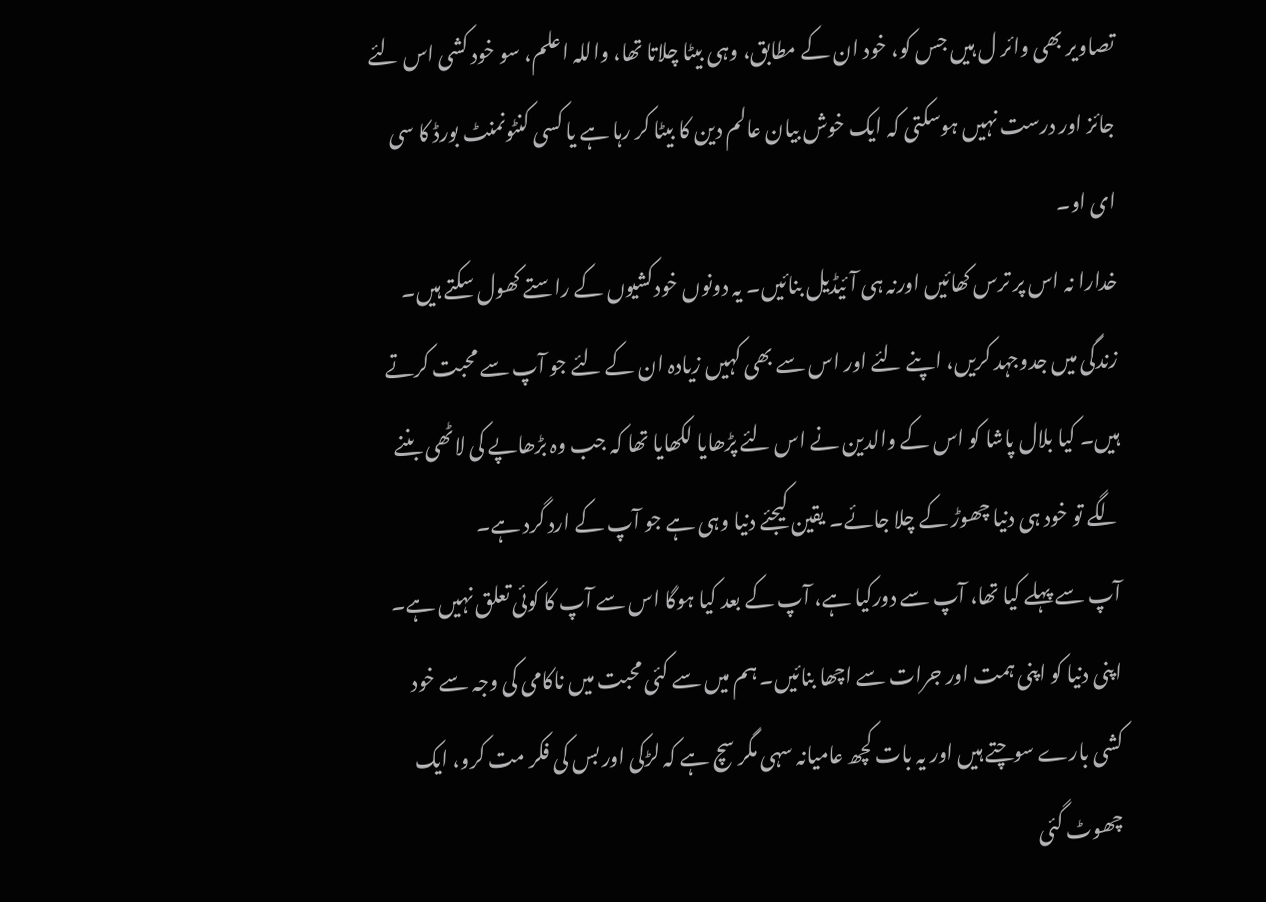تصاویر بھی وائر ل ہیں جس کو، خود ان کے مطابق، وہی بیٹا چلاتا تھا، واللہ اعلم، سو خود کشی اس لئے جائز اور درست نہیں ہوسکتی کہ ایک خوش بیان عالم دین کا بیٹا کر رہا ہے یا کسی کنٹونمنٹ بورڈ کا سی ای او۔
خدارا نہ اس پر ترس کھائیں اورنہ ہی آئیڈیل بنائیں۔ یہ دونوں خودکشیوں کے راستے کھول سکتے ہیں۔ زندگی میں جدوجہد کریں، اپنے لئے اور اس سے بھی کہیں زیادہ ان کے لئے جو آپ سے محبت کرتے ہیں۔ کیا بلال پاشا کو اس کے والدین نے اس لئے پڑھایا لکھایا تھا کہ جب وہ بڑھاپے کی لاٹھی بننے لگے تو خود ہی دنیا چھوڑ کے چلا جائے۔ یقین کیجئے دنیا وہی ہے جو آپ کے ارد گرد ہے۔
آپ سے پہلے کیا تھا، آپ سے دورکیا ہے، آپ کے بعد کیا ہوگا اس سے آپ کا کوئی تعلق نہیں ہے۔ اپنی دنیا کو اپنی ہمت اور جرات سے اچھا بنائیں۔ ہم میں سے کئی محبت میں ناکامی کی وجہ سے خود کشی بارے سوچتے ہیں اور یہ بات کچھ عامیانہ سہی مگر سچ ہے کہ لڑکی اور بس کی فکر مت کرو، ایک چھوٹ گئی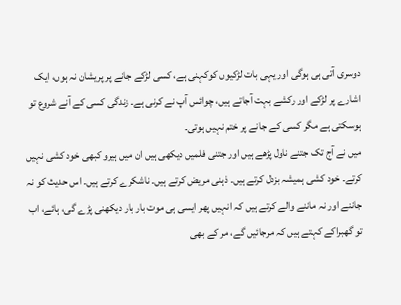دوسری آتی ہی ہوگی اور یہی بات لڑکیوں کوکہنی ہے، کسی لڑکے جانے پر پریشان نہ ہوں، ایک اشارے پر لڑکے اور رکشے بہت آجاتے ہیں، چوائس آپ نے کرنی ہے۔ زندگی کسی کے آنے شروع تو ہوسکتی ہے مگر کسی کے جانے پر ختم نہیں ہوتی۔
میں نے آج تک جتنے ناول پڑھے ہیں اور جتنی فلمیں دیکھی ہیں ان میں ہیرو کبھی خود کشی نہیں کرتے۔ خود کشی ہمیشہ بزدل کرتے ہیں۔ ذہنی مریض کرتے ہیں۔ ناشکرے کرتے ہیں۔ اس حدیث کو نہ جاننے اور نہ ماننے والے کرتے ہیں کہ انہیں پھر ایسی ہی موت بار بار دیکھنی پڑے گی، ہائے، اب تو گھبراکے کہتے ہیں کہ مرجائیں گے، مر کے بھی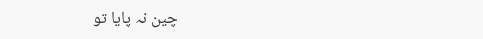چین نہ پایا تو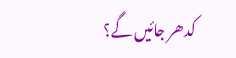کدھر جائیں گے؟